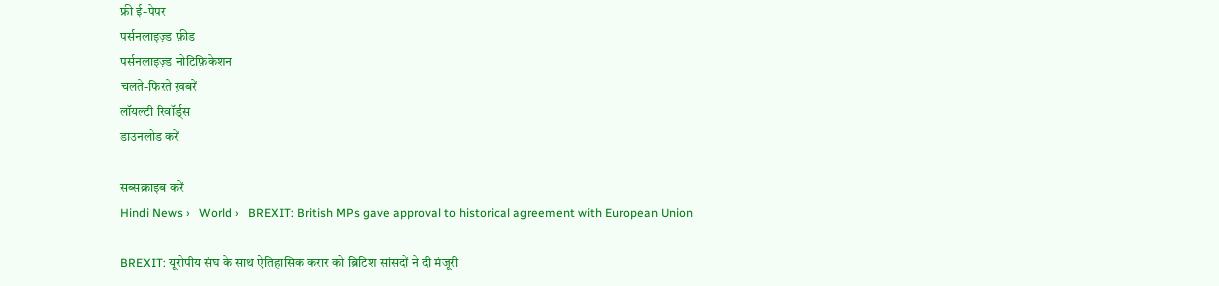फ्री ई-पेपर
पर्सनलाइज़्ड फ़ीड
पर्सनलाइज़्ड नोटिफ़िकेशन
चलते-फिरते ख़बरें
लॉयल्टी रिवॉर्ड्स
डाउनलोड करें

सब्सक्राइब करें
Hindi News ›   World ›   BREXIT: British MPs gave approval to historical agreement with European Union

BREXIT: यूरोपीय संघ के साथ ऐतिहासिक करार को ब्रिटिश सांसदों ने दी मंजूरी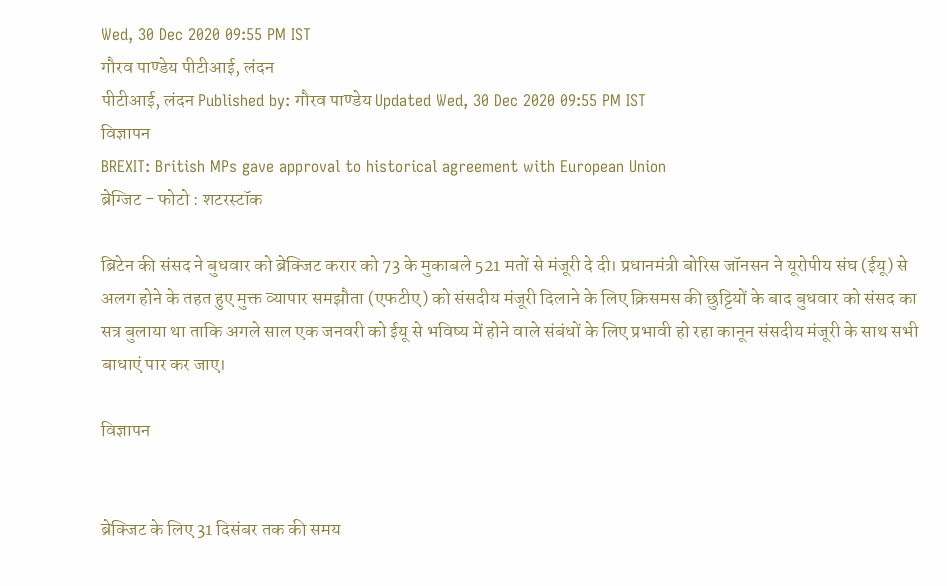Wed, 30 Dec 2020 09:55 PM IST
गौरव पाण्डेय पीटीआई, लंदन
पीटीआई, लंदन Published by: गौरव पाण्डेय Updated Wed, 30 Dec 2020 09:55 PM IST
विज्ञापन
BREXIT: British MPs gave approval to historical agreement with European Union
ब्रेग्जिट - फोटो : शटरस्टॉक

ब्रिटेन की संसद ने बुधवार को ब्रेक्जिट करार को 73 के मुकाबले 521 मतों से मंजूरी दे दी। प्रधानमंत्री बोरिस जॉनसन ने यूरोपीय संघ (ईयू) से अलग होने के तहत हुए मुक्त व्यापार समझौता (एफटीए) को संसदीय मंजूरी दिलाने के लिए क्रिसमस की छुट्टियों के बाद बुधवार को संसद का सत्र बुलाया था ताकि अगले साल एक जनवरी को ईयू से भविष्य में होने वाले संबंधों के लिए प्रभावी हो रहा कानून संसदीय मंजूरी के साथ सभी बाधाएं पार कर जाए।

विज्ञापन


ब्रेक्जिट के लिए 31 दिसंबर तक की समय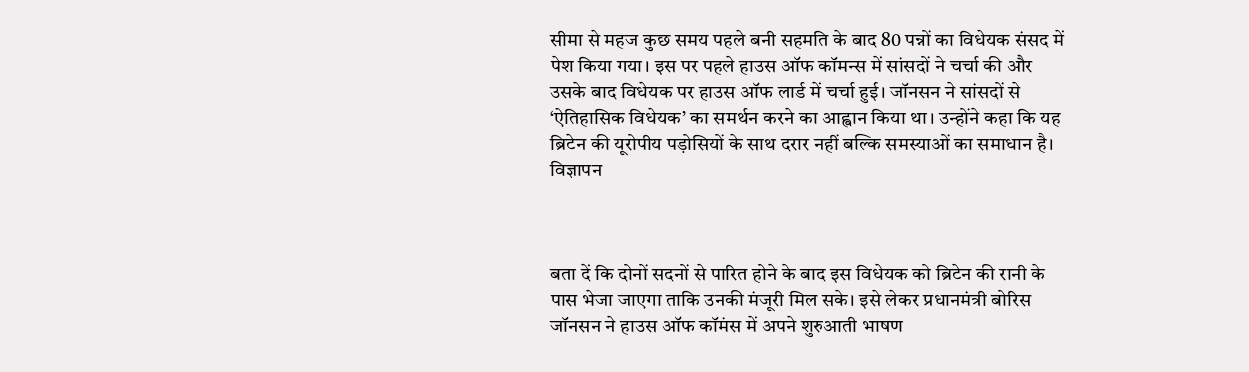सीमा से महज कुछ समय पहले बनी सहमति के बाद 80 पन्नों का विधेयक संसद में पेश किया गया। इस पर पहले हाउस ऑफ कॉमन्स में सांसदों ने चर्चा की और उसके बाद विधेयक पर हाउस ऑफ लार्ड में चर्चा हुई। जॉनसन ने सांसदों से ‘ऐतिहासिक विधेयक’ का समर्थन करने का आह्वान किया था। उन्होंने कहा कि यह ब्रिटेन की यूरोपीय पड़ोसियों के साथ दरार नहीं बल्कि समस्याओं का समाधान है।
विज्ञापन



बता दें कि दोनों सदनों से पारित होने के बाद इस विधेयक को ब्रिटेन की रानी के पास भेजा जाएगा ताकि उनकी मंजूरी मिल सके। इसे लेकर प्रधानमंत्री बोरिस जॉनसन ने हाउस ऑफ कॉमंस में अपने शुरुआती भाषण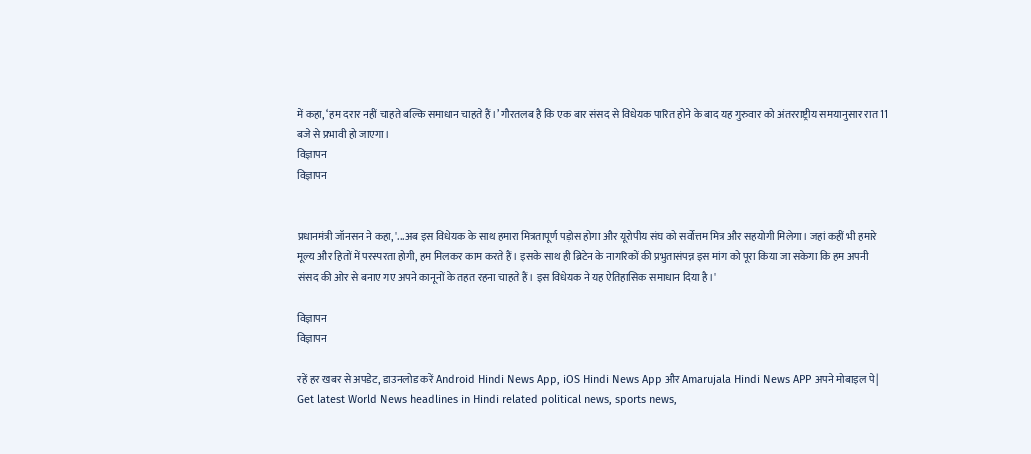में कहा, ‘हम दरार नहीं चाहते बल्कि समाधान चाहते हैं।’ गौरतलब है कि एक बार संसद से विधेयक पारित होने के बाद यह गुरुवार को अंतरराष्ट्रीय समयानुसार रात 11 बजे से प्रभावी हो जाएगा।
विज्ञापन
विज्ञापन


प्रधानमंत्री जॉनसन ने कहा, '...अब इस विधेयक के साथ हमारा मित्रतापूर्ण पड़ोस होगा और यूरोपीय संघ को सर्वोत्तम मित्र और सहयोगी मिलेगा। जहां कहीं भी हमारे मूल्य और हितों में परस्परता होगी, हम मिलकर काम करते हैं। इसके साथ ही ब्रिटेन के नागरिकों की प्रभुतासंपन्न इस मांग को पूरा किया जा सकेगा कि हम अपनी संसद की ओर से बनाए गए अपने कानूनों के तहत रहना चाहते हैं। इस विधेयक ने यह ऐतिहासिक समाधान दिया है।'

विज्ञापन
विज्ञापन

रहें हर खबर से अपडेट, डाउनलोड करें Android Hindi News App, iOS Hindi News App और Amarujala Hindi News APP अपने मोबाइल पे|
Get latest World News headlines in Hindi related political news, sports news,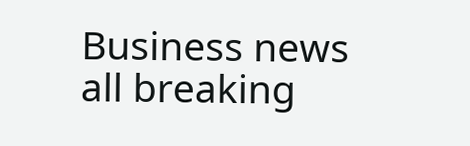Business news all breaking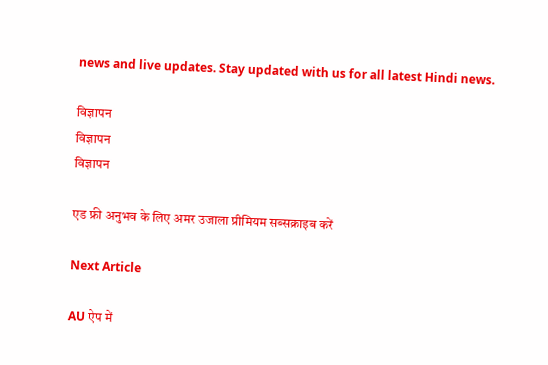news and live updates. Stay updated with us for all latest Hindi news.

विज्ञापन
विज्ञापन
विज्ञापन

एड फ्री अनुभव के लिए अमर उजाला प्रीमियम सब्सक्राइब करें

Next Article

AU ऐप में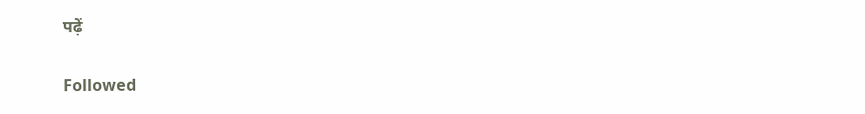पढ़ें

Followed